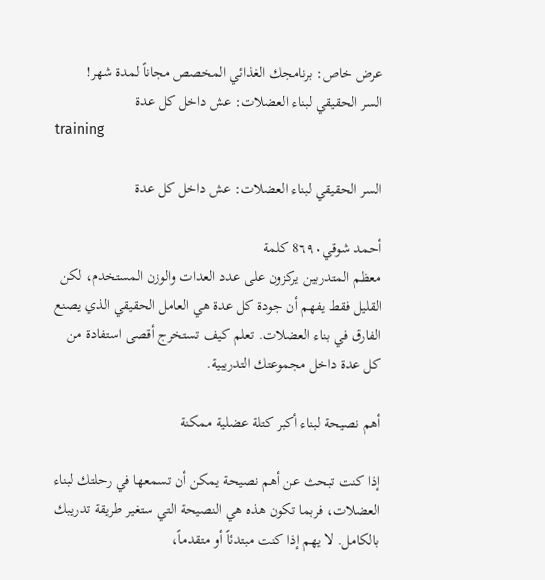عرض خاص: برنامجك الغذائي المخصص مجاناً لمدة شهر!
السر الحقيقي لبناء العضلات: عش داخل كل عدة
training

السر الحقيقي لبناء العضلات: عش داخل كل عدة

أحمد شوقي8٦٩٠ كلمة
معظم المتدربين يركزون على عدد العدات والوزن المستخدم، لكن القليل فقط يفهم أن جودة كل عدة هي العامل الحقيقي الذي يصنع الفارق في بناء العضلات. تعلم كيف تستخرج أقصى استفادة من كل عدة داخل مجموعتك التدريبية.

أهم نصيحة لبناء أكبر كتلة عضلية ممكنة

إذا كنت تبحث عن أهم نصيحة يمكن أن تسمعها في رحلتك لبناء العضلات، فربما تكون هذه هي النصيحة التي ستغير طريقة تدريبك بالكامل. لا يهم إذا كنت مبتدئاً أو متقدماً،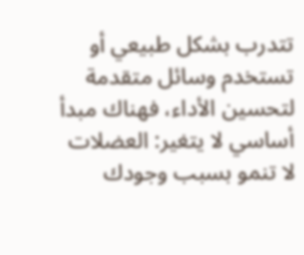تتدرب بشكل طبيعي أو تستخدم وسائل متقدمة لتحسين الأداء، فهناك مبدأ أساسي لا يتغير: العضلات لا تنمو بسبب وجودك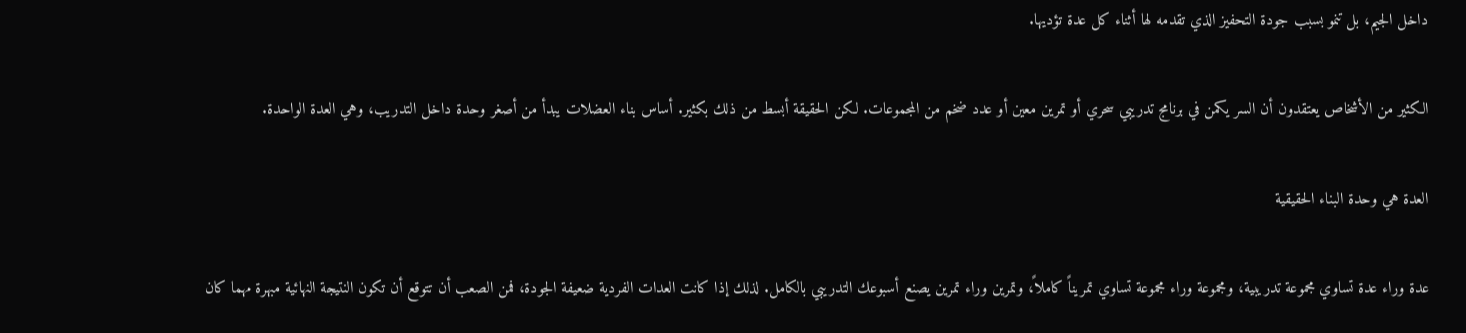داخل الجيم، بل تنمو بسبب جودة التحفيز الذي تقدمه لها أثناء كل عدة تؤديها.

الكثير من الأشخاص يعتقدون أن السر يكمن في برنامج تدريبي سحري أو تمرين معين أو عدد ضخم من المجموعات. لكن الحقيقة أبسط من ذلك بكثير. أساس بناء العضلات يبدأ من أصغر وحدة داخل التدريب، وهي العدة الواحدة.

العدة هي وحدة البناء الحقيقية

عدة وراء عدة تساوي مجموعة تدريبية، ومجموعة وراء مجموعة تساوي تمريناً كاملاً، وتمرين وراء تمرين يصنع أسبوعك التدريبي بالكامل. لذلك إذا كانت العدات الفردية ضعيفة الجودة، فمن الصعب أن تتوقع أن تكون النتيجة النهائية مبهرة مهما كان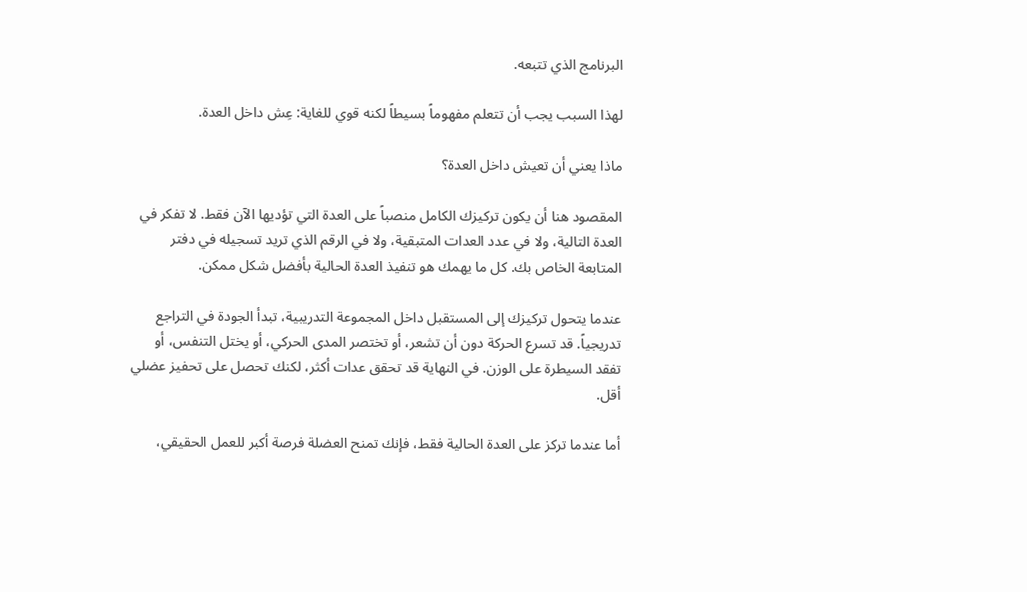البرنامج الذي تتبعه.

لهذا السبب يجب أن تتعلم مفهوماً بسيطاً لكنه قوي للغاية: عِش داخل العدة.

ماذا يعني أن تعيش داخل العدة؟

المقصود هنا أن يكون تركيزك الكامل منصباً على العدة التي تؤديها الآن فقط. لا تفكر في العدة التالية، ولا في عدد العدات المتبقية، ولا في الرقم الذي تريد تسجيله في دفتر المتابعة الخاص بك. كل ما يهمك هو تنفيذ العدة الحالية بأفضل شكل ممكن.

عندما يتحول تركيزك إلى المستقبل داخل المجموعة التدريبية، تبدأ الجودة في التراجع تدريجياً. قد تسرع الحركة دون أن تشعر، أو تختصر المدى الحركي، أو يختل التنفس، أو تفقد السيطرة على الوزن. في النهاية قد تحقق عدات أكثر، لكنك تحصل على تحفيز عضلي أقل.

أما عندما تركز على العدة الحالية فقط، فإنك تمنح العضلة فرصة أكبر للعمل الحقيقي،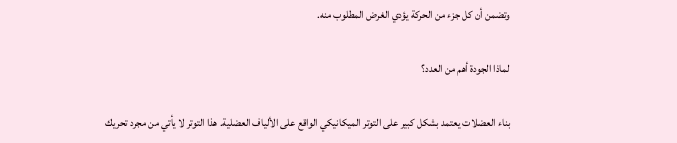وتضمن أن كل جزء من الحركة يؤدي الغرض المطلوب منه.

لماذا الجودة أهم من العدد؟

بناء العضلات يعتمد بشكل كبير على التوتر الميكانيكي الواقع على الألياف العضلية. هذا التوتر لا يأتي من مجرد تحريك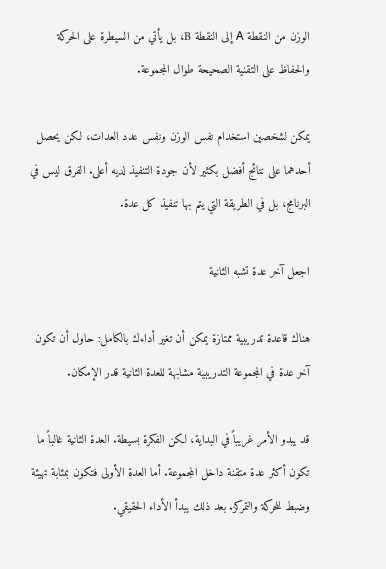الوزن من النقطة A إلى النقطة B، بل يأتي من السيطرة على الحركة والحفاظ على التقنية الصحيحة طوال المجموعة.

يمكن لشخصين استخدام نفس الوزن ونفس عدد العدات، لكن يحصل أحدهما على نتائج أفضل بكثير لأن جودة التنفيذ لديه أعلى. الفرق ليس في البرنامج، بل في الطريقة التي يتم بها تنفيذ كل عدة.

اجعل آخر عدة تشبه الثانية

هناك قاعدة تدريبية ممتازة يمكن أن تغير أداءك بالكامل: حاول أن تكون آخر عدة في المجموعة التدريبية مشابهة للعدة الثانية قدر الإمكان.

قد يبدو الأمر غريباً في البداية، لكن الفكرة بسيطة. العدة الثانية غالباً ما تكون أكثر عدة متقنة داخل المجموعة. أما العدة الأولى فتكون بمثابة تهيئة وضبط للحركة والتمركز. بعد ذلك يبدأ الأداء الحقيقي.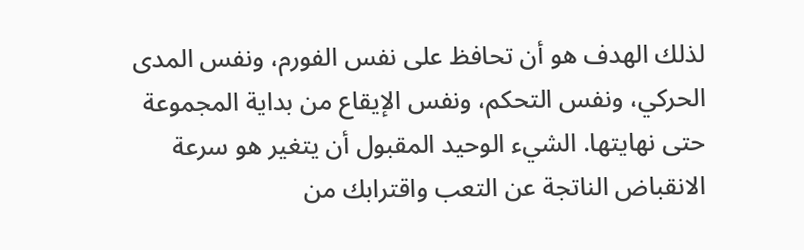لذلك الهدف هو أن تحافظ على نفس الفورم، ونفس المدى الحركي، ونفس التحكم، ونفس الإيقاع من بداية المجموعة حتى نهايتها. الشيء الوحيد المقبول أن يتغير هو سرعة الانقباض الناتجة عن التعب واقترابك من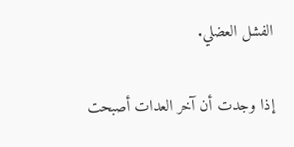الفشل العضلي.

إذا وجدت أن آخر العدات أصبحت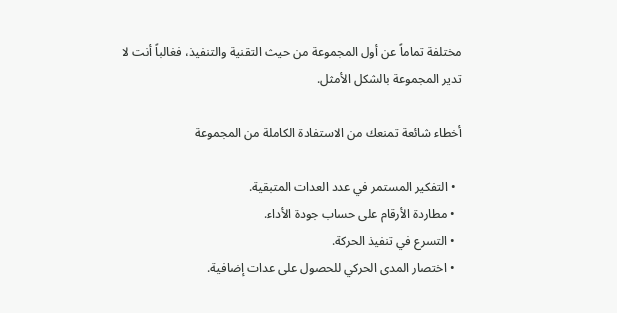مختلفة تماماً عن أول المجموعة من حيث التقنية والتنفيذ، فغالباً أنت لا تدير المجموعة بالشكل الأمثل.

أخطاء شائعة تمنعك من الاستفادة الكاملة من المجموعة

  • التفكير المستمر في عدد العدات المتبقية.
  • مطاردة الأرقام على حساب جودة الأداء.
  • التسرع في تنفيذ الحركة.
  • اختصار المدى الحركي للحصول على عدات إضافية.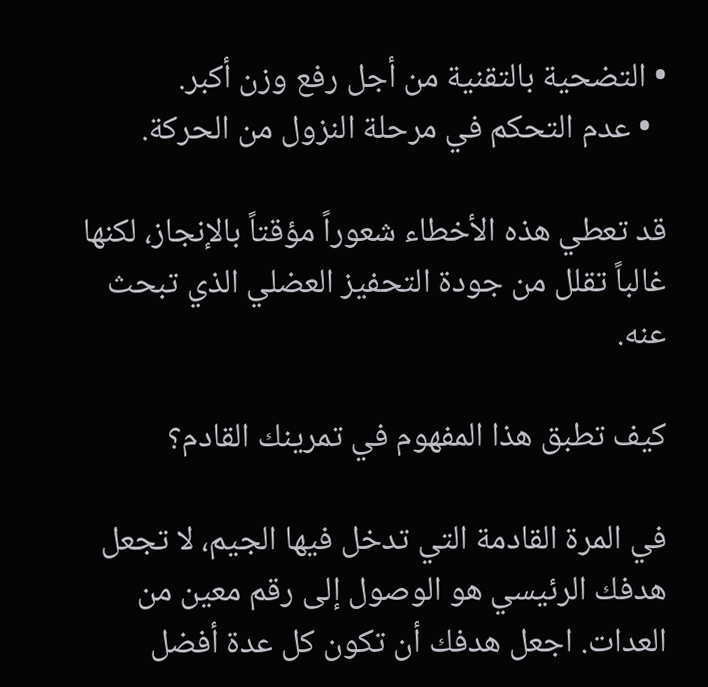• التضحية بالتقنية من أجل رفع وزن أكبر.
  • عدم التحكم في مرحلة النزول من الحركة.

قد تعطي هذه الأخطاء شعوراً مؤقتاً بالإنجاز، لكنها غالباً تقلل من جودة التحفيز العضلي الذي تبحث عنه.

كيف تطبق هذا المفهوم في تمرينك القادم؟

في المرة القادمة التي تدخل فيها الجيم، لا تجعل هدفك الرئيسي هو الوصول إلى رقم معين من العدات. اجعل هدفك أن تكون كل عدة أفضل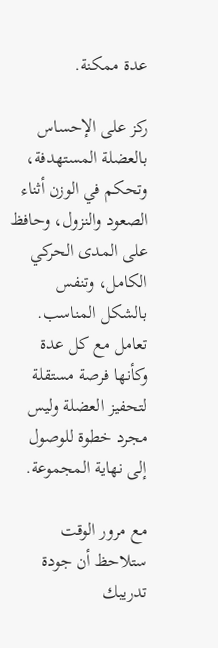عدة ممكنة.

ركز على الإحساس بالعضلة المستهدفة، وتحكم في الوزن أثناء الصعود والنزول، وحافظ على المدى الحركي الكامل، وتنفس بالشكل المناسب. تعامل مع كل عدة وكأنها فرصة مستقلة لتحفيز العضلة وليس مجرد خطوة للوصول إلى نهاية المجموعة.

مع مرور الوقت ستلاحظ أن جودة تدريبك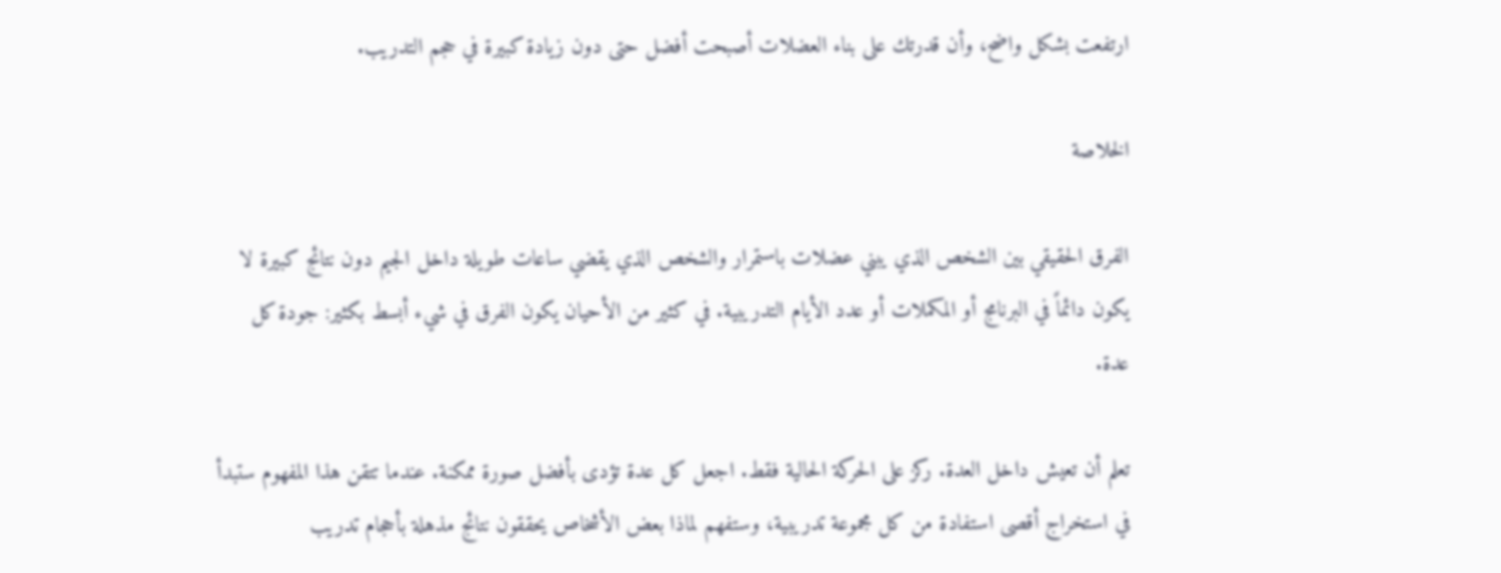ارتفعت بشكل واضح، وأن قدرتك على بناء العضلات أصبحت أفضل حتى دون زيادة كبيرة في حجم التدريب.

الخلاصة

الفرق الحقيقي بين الشخص الذي يبني عضلات باستمرار والشخص الذي يقضي ساعات طويلة داخل الجيم دون نتائج كبيرة لا يكون دائماً في البرنامج أو المكملات أو عدد الأيام التدريبية. في كثير من الأحيان يكون الفرق في شيء أبسط بكثير: جودة كل عدة.

تعلم أن تعيش داخل العدة. ركز على الحركة الحالية فقط. اجعل كل عدة تؤدى بأفضل صورة ممكنة. عندما تتقن هذا المفهوم ستبدأ في استخراج أقصى استفادة من كل مجموعة تدريبية، وستفهم لماذا بعض الأشخاص يحققون نتائج مذهلة بأحجام تدريب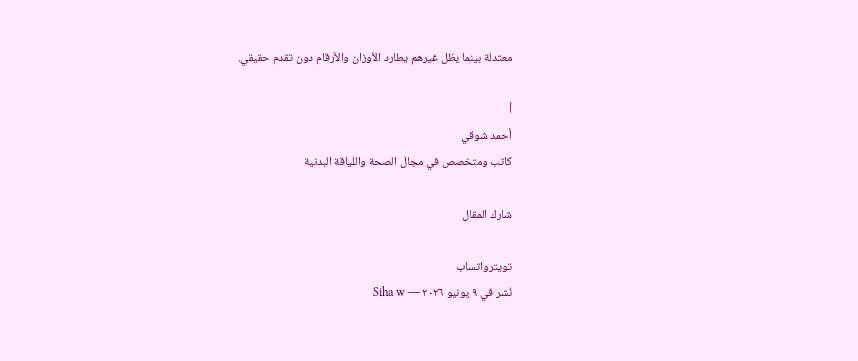معتدلة بينما يظل غيرهم يطارد الأوزان والأرقام دون تقدم حقيقي.

أ
أحمد شوقي
كاتب ومتخصص في مجال الصحة واللياقة البدنية

شارك المقال

تويترواتساب
نُشر في ٩ يونيو ٢٠٢٦ — Siha w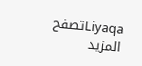Liyaqaتصفح المزيد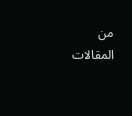من المقالات